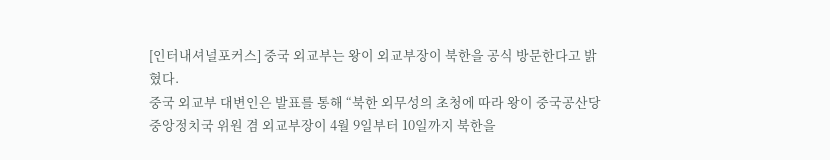[인터내셔널포커스] 중국 외교부는 왕이 외교부장이 북한을 공식 방문한다고 밝혔다.
중국 외교부 대변인은 발표를 통해 “북한 외무성의 초청에 따라 왕이 중국공산당 중앙정치국 위원 겸 외교부장이 4월 9일부터 10일까지 북한을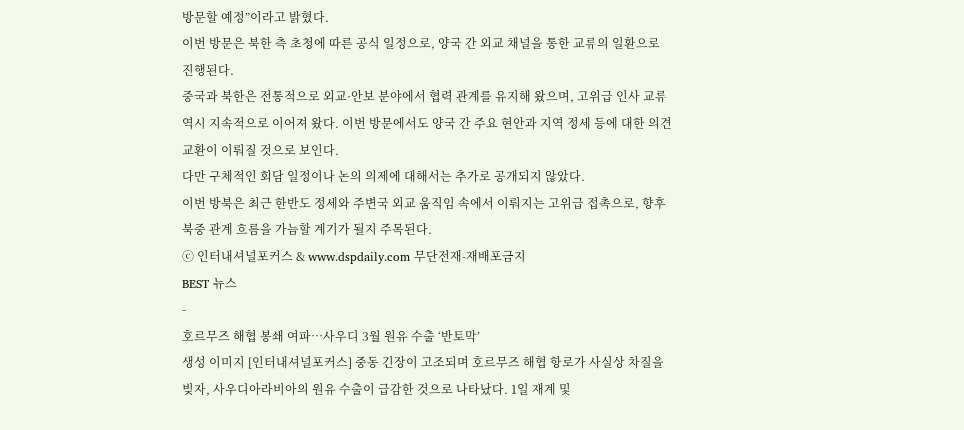방문할 예정”이라고 밝혔다.
이번 방문은 북한 측 초청에 따른 공식 일정으로, 양국 간 외교 채널을 통한 교류의 일환으로 진행된다.
중국과 북한은 전통적으로 외교·안보 분야에서 협력 관계를 유지해 왔으며, 고위급 인사 교류 역시 지속적으로 이어져 왔다. 이번 방문에서도 양국 간 주요 현안과 지역 정세 등에 대한 의견 교환이 이뤄질 것으로 보인다.
다만 구체적인 회담 일정이나 논의 의제에 대해서는 추가로 공개되지 않았다.
이번 방북은 최근 한반도 정세와 주변국 외교 움직임 속에서 이뤄지는 고위급 접촉으로, 향후 북중 관계 흐름을 가늠할 계기가 될지 주목된다.
ⓒ 인터내셔널포커스 & www.dspdaily.com 무단전재-재배포금지
BEST 뉴스
-
호르무즈 해협 봉쇄 여파…사우디 3월 원유 수출 ‘반토막’
생성 이미지 [인터내셔널포커스] 중동 긴장이 고조되며 호르무즈 해협 항로가 사실상 차질을 빚자, 사우디아라비아의 원유 수출이 급감한 것으로 나타났다. 1일 재계 및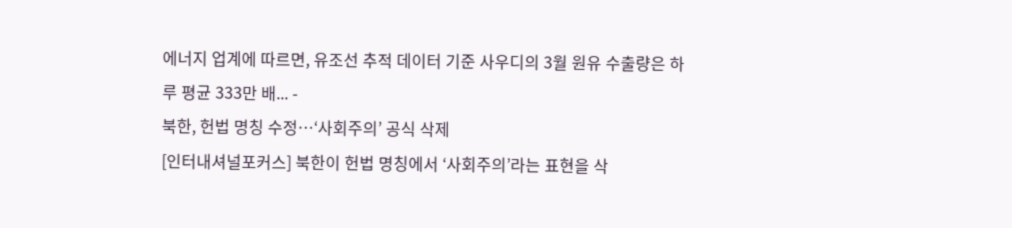에너지 업계에 따르면, 유조선 추적 데이터 기준 사우디의 3월 원유 수출량은 하루 평균 333만 배... -
북한, 헌법 명칭 수정…‘사회주의’ 공식 삭제
[인터내셔널포커스] 북한이 헌법 명칭에서 ‘사회주의’라는 표현을 삭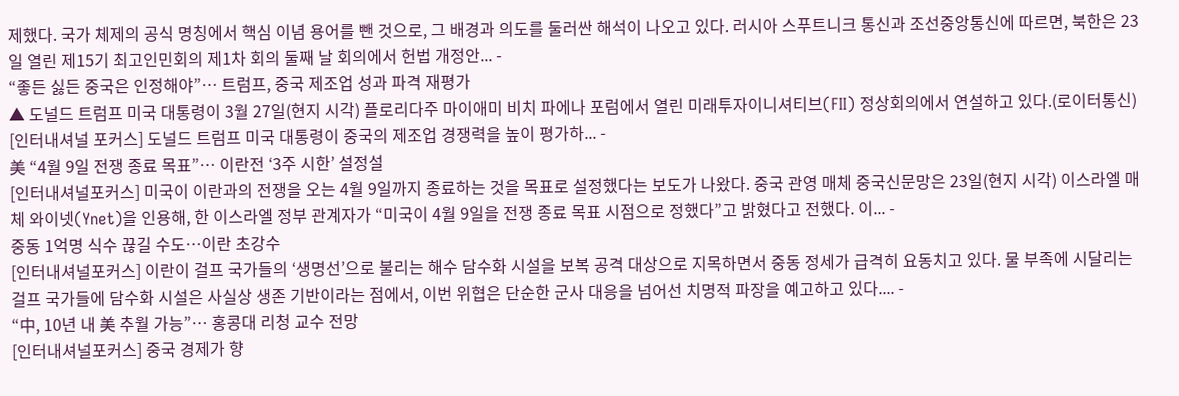제했다. 국가 체제의 공식 명칭에서 핵심 이념 용어를 뺀 것으로, 그 배경과 의도를 둘러싼 해석이 나오고 있다. 러시아 스푸트니크 통신과 조선중앙통신에 따르면, 북한은 23일 열린 제15기 최고인민회의 제1차 회의 둘째 날 회의에서 헌법 개정안... -
“좋든 싫든 중국은 인정해야”… 트럼프, 중국 제조업 성과 파격 재평가
▲ 도널드 트럼프 미국 대통령이 3월 27일(현지 시각) 플로리다주 마이애미 비치 파에나 포럼에서 열린 미래투자이니셔티브(FII) 정상회의에서 연설하고 있다.(로이터통신) [인터내셔널 포커스] 도널드 트럼프 미국 대통령이 중국의 제조업 경쟁력을 높이 평가하... -
美 “4월 9일 전쟁 종료 목표”… 이란전 ‘3주 시한’ 설정설
[인터내셔널포커스] 미국이 이란과의 전쟁을 오는 4월 9일까지 종료하는 것을 목표로 설정했다는 보도가 나왔다. 중국 관영 매체 중국신문망은 23일(현지 시각) 이스라엘 매체 와이넷(Ynet)을 인용해, 한 이스라엘 정부 관계자가 “미국이 4월 9일을 전쟁 종료 목표 시점으로 정했다”고 밝혔다고 전했다. 이... -
중동 1억명 식수 끊길 수도…이란 초강수
[인터내셔널포커스] 이란이 걸프 국가들의 ‘생명선’으로 불리는 해수 담수화 시설을 보복 공격 대상으로 지목하면서 중동 정세가 급격히 요동치고 있다. 물 부족에 시달리는 걸프 국가들에 담수화 시설은 사실상 생존 기반이라는 점에서, 이번 위협은 단순한 군사 대응을 넘어선 치명적 파장을 예고하고 있다.... -
“中, 10년 내 美 추월 가능”… 홍콩대 리청 교수 전망
[인터내셔널포커스] 중국 경제가 향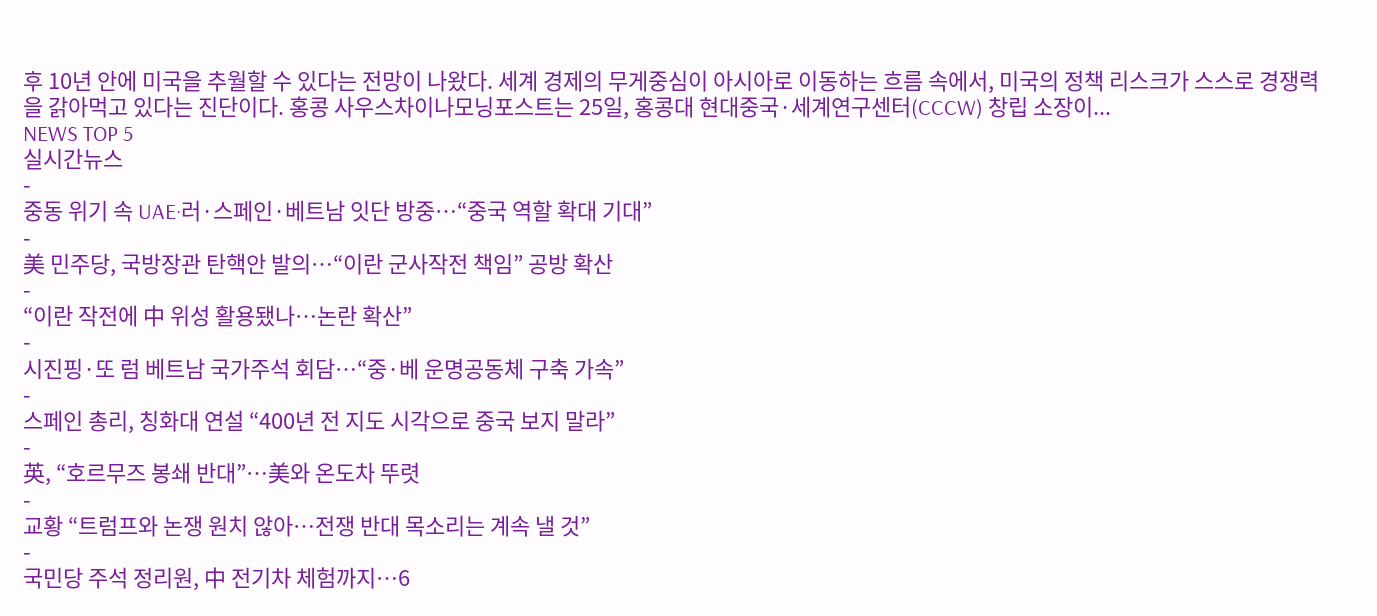후 10년 안에 미국을 추월할 수 있다는 전망이 나왔다. 세계 경제의 무게중심이 아시아로 이동하는 흐름 속에서, 미국의 정책 리스크가 스스로 경쟁력을 갉아먹고 있다는 진단이다. 홍콩 사우스차이나모닝포스트는 25일, 홍콩대 현대중국·세계연구센터(CCCW) 창립 소장이...
NEWS TOP 5
실시간뉴스
-
중동 위기 속 UAE·러·스페인·베트남 잇단 방중…“중국 역할 확대 기대”
-
美 민주당, 국방장관 탄핵안 발의…“이란 군사작전 책임” 공방 확산
-
“이란 작전에 中 위성 활용됐나…논란 확산”
-
시진핑·또 럼 베트남 국가주석 회담…“중·베 운명공동체 구축 가속”
-
스페인 총리, 칭화대 연설 “400년 전 지도 시각으로 중국 보지 말라”
-
英, “호르무즈 봉쇄 반대”…美와 온도차 뚜렷
-
교황 “트럼프와 논쟁 원치 않아…전쟁 반대 목소리는 계속 낼 것”
-
국민당 주석 정리원, 中 전기차 체험까지…6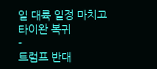일 대륙 일정 마치고 타이완 복귀
-
트럼프 반대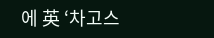에 英 ‘차고스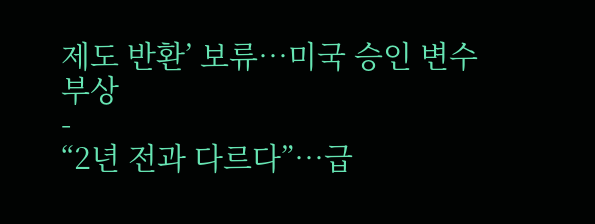제도 반환’ 보류…미국 승인 변수 부상
-
“2년 전과 다르다”…급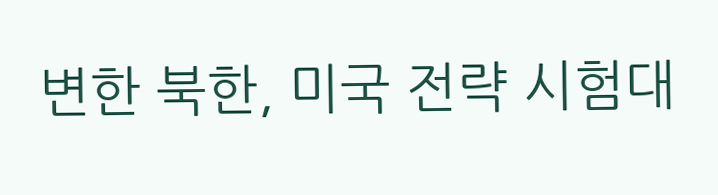변한 북한, 미국 전략 시험대